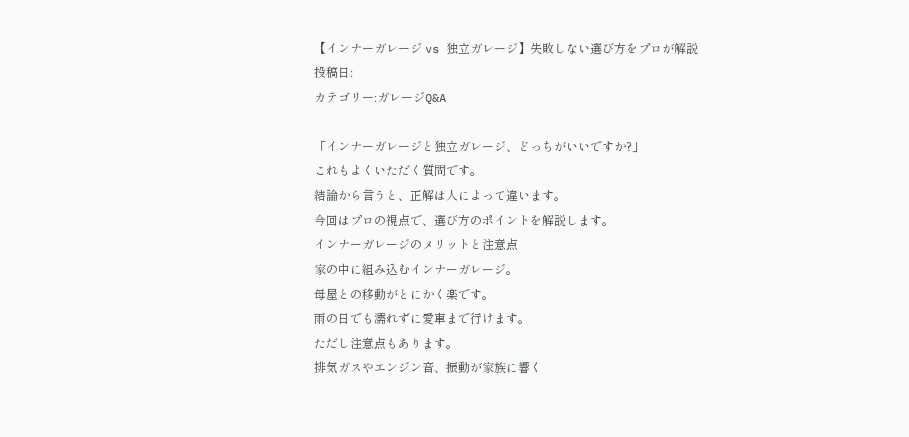【インナーガレージ vs 独立ガレージ】失敗しない選び方をプロが解説
投稿日:
カテゴリー:ガレージQ&A

「インナーガレージと独立ガレージ、どっちがいいですか?」
これもよくいただく質問です。
結論から言うと、正解は人によって違います。
今回はプロの視点で、選び方のポイントを解説します。
インナーガレージのメリットと注意点
家の中に組み込むインナーガレージ。
母屋との移動がとにかく楽です。
雨の日でも濡れずに愛車まで行けます。
ただし注意点もあります。
排気ガスやエンジン音、振動が家族に響く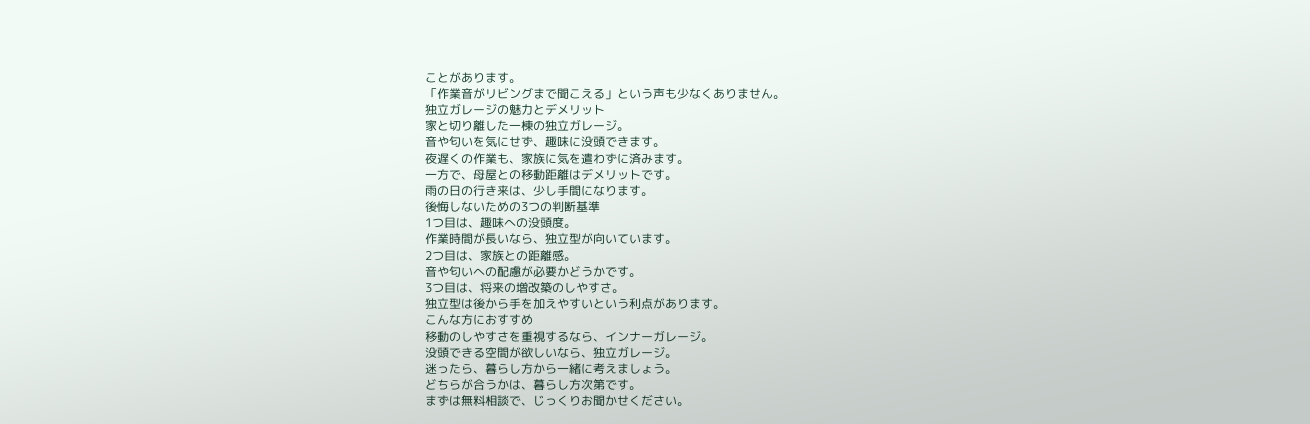ことがあります。
「作業音がリビングまで聞こえる」という声も少なくありません。
独立ガレージの魅力とデメリット
家と切り離した一棟の独立ガレージ。
音や匂いを気にせず、趣味に没頭できます。
夜遅くの作業も、家族に気を遣わずに済みます。
一方で、母屋との移動距離はデメリットです。
雨の日の行き来は、少し手間になります。
後悔しないための3つの判断基準
1つ目は、趣味への没頭度。
作業時間が長いなら、独立型が向いています。
2つ目は、家族との距離感。
音や匂いへの配慮が必要かどうかです。
3つ目は、将来の増改築のしやすさ。
独立型は後から手を加えやすいという利点があります。
こんな方におすすめ
移動のしやすさを重視するなら、インナーガレージ。
没頭できる空間が欲しいなら、独立ガレージ。
迷ったら、暮らし方から一緒に考えましょう。
どちらが合うかは、暮らし方次第です。
まずは無料相談で、じっくりお聞かせください。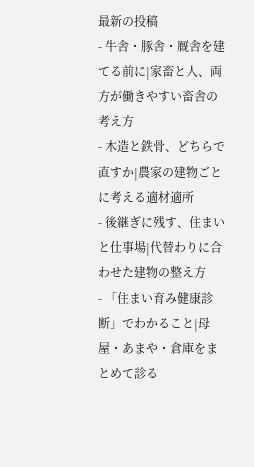最新の投稿
- 牛舎・豚舎・厩舎を建てる前に|家畜と人、両方が働きやすい畜舎の考え方
- 木造と鉄骨、どちらで直すか|農家の建物ごとに考える適材適所
- 後継ぎに残す、住まいと仕事場|代替わりに合わせた建物の整え方
- 「住まい育み健康診断」でわかること|母屋・あまや・倉庫をまとめて診る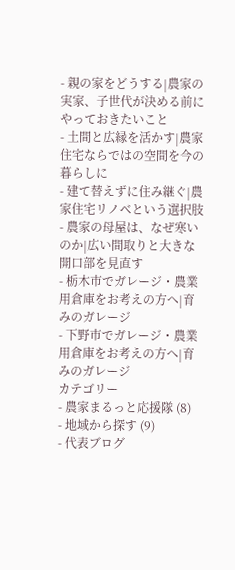- 親の家をどうする|農家の実家、子世代が決める前にやっておきたいこと
- 土間と広縁を活かす|農家住宅ならではの空間を今の暮らしに
- 建て替えずに住み継ぐ|農家住宅リノベという選択肢
- 農家の母屋は、なぜ寒いのか|広い間取りと大きな開口部を見直す
- 栃木市でガレージ・農業用倉庫をお考えの方へ|育みのガレージ
- 下野市でガレージ・農業用倉庫をお考えの方へ|育みのガレージ
カテゴリー
- 農家まるっと応援隊 (8)
- 地域から探す (9)
- 代表ブログ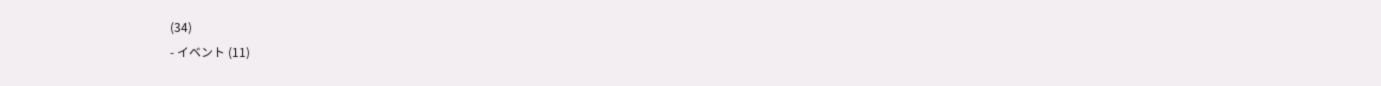(34)
- イベント (11)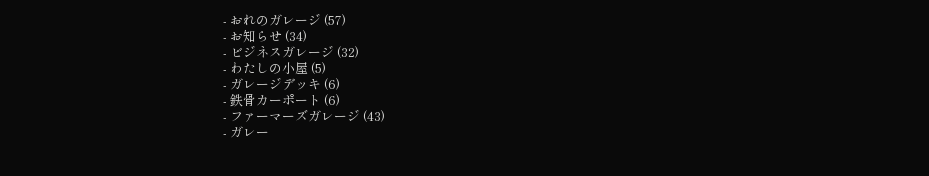- おれのガレージ (57)
- お知らせ (34)
- ビジネスガレージ (32)
- わたしの小屋 (5)
- ガレージデッキ (6)
- 鉄骨カーポート (6)
- ファーマーズガレージ (43)
- ガレー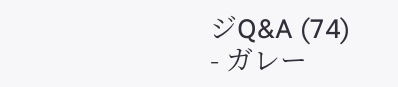ジQ&A (74)
- ガレー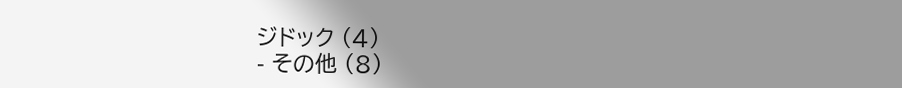ジドック (4)
- その他 (8)